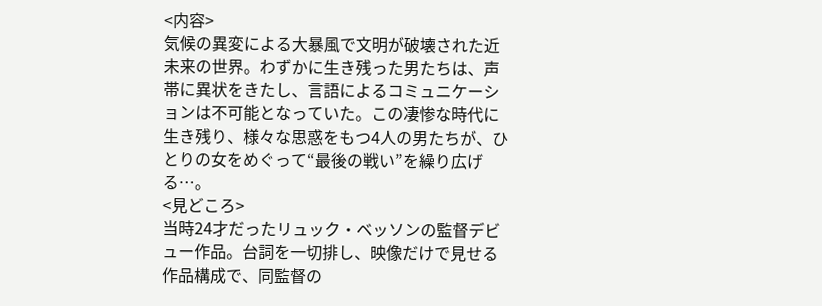<内容>
気候の異変による大暴風で文明が破壊された近未来の世界。わずかに生き残った男たちは、声帯に異状をきたし、言語によるコミュニケーションは不可能となっていた。この凄惨な時代に生き残り、様々な思惑をもつ4人の男たちが、ひとりの女をめぐって“最後の戦い”を繰り広げる…。
<見どころ>
当時24才だったリュック・ベッソンの監督デビュー作品。台詞を一切排し、映像だけで見せる作品構成で、同監督の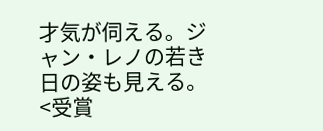才気が伺える。ジャン・レノの若き日の姿も見える。
<受賞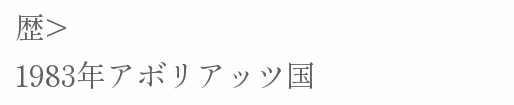歴>
1983年アボリアッツ国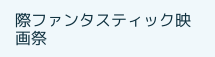際ファンタスティック映画祭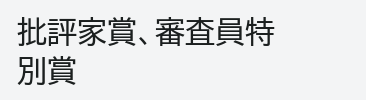批評家賞、審査員特別賞